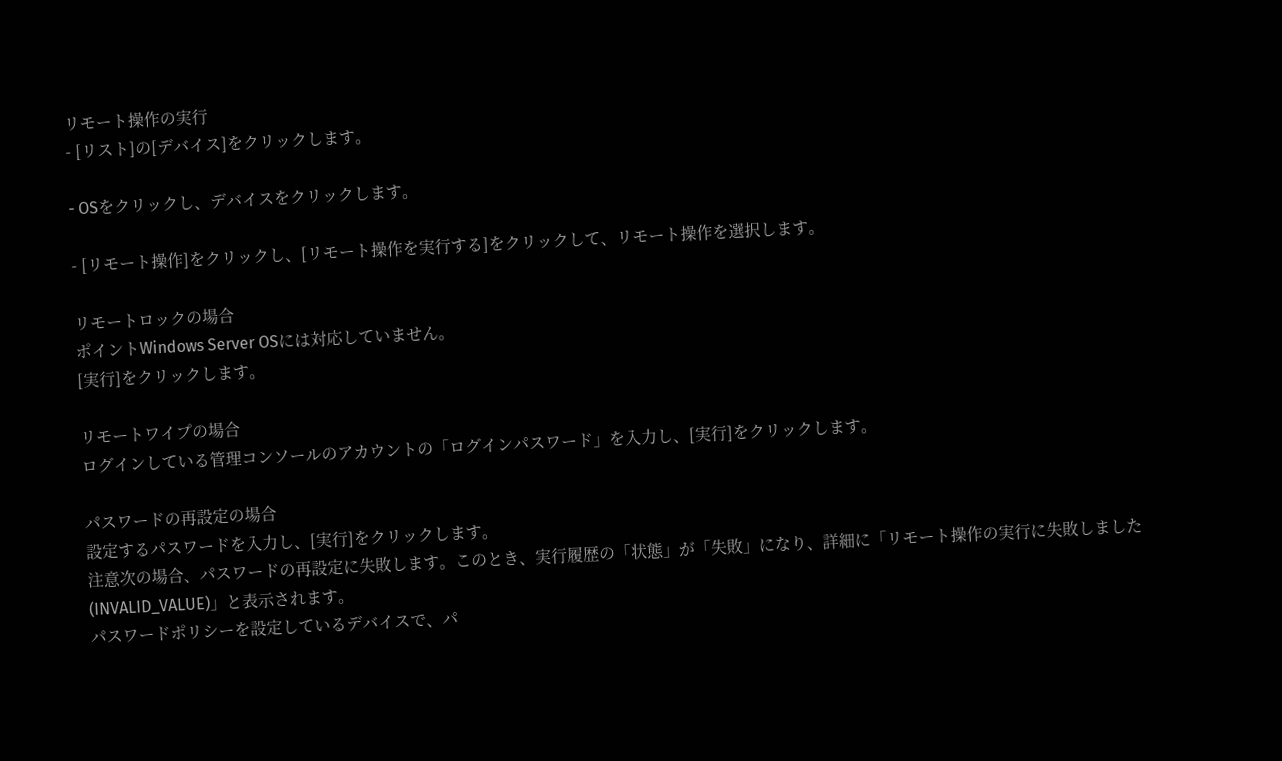リモート操作の実行
- [リスト]の[デバイス]をクリックします。

- OSをクリックし、デバイスをクリックします。

- [リモート操作]をクリックし、[リモート操作を実行する]をクリックして、リモート操作を選択します。

リモートロックの場合
ポイントWindows Server OSには対応していません。
[実行]をクリックします。

リモートワイプの場合
ログインしている管理コンソールのアカウントの「ログインパスワード」を入力し、[実行]をクリックします。

パスワードの再設定の場合
設定するパスワードを入力し、[実行]をクリックします。
注意次の場合、パスワードの再設定に失敗します。このとき、実行履歴の「状態」が「失敗」になり、詳細に「リモート操作の実行に失敗しました(INVALID_VALUE)」と表示されます。
パスワードポリシーを設定しているデバイスで、パ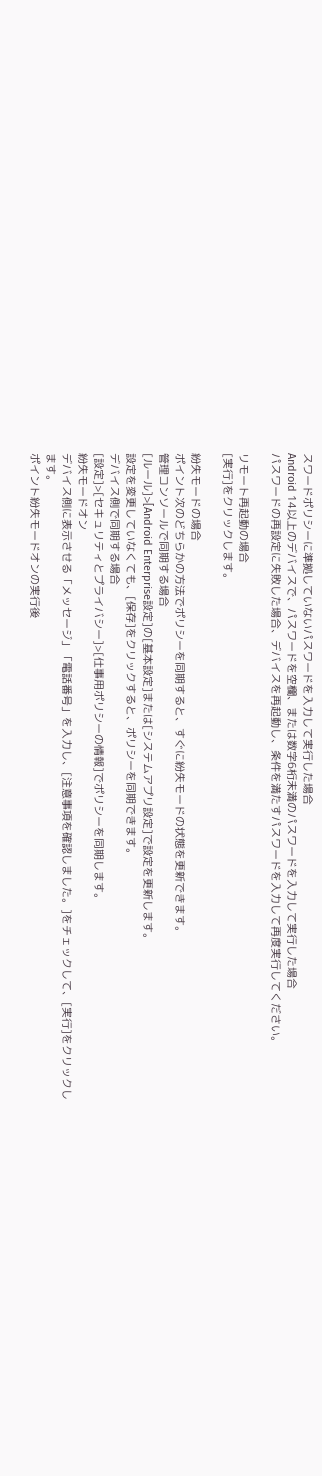スワードポリシーに準拠していないパスワードを入力して実行した場合
Android 14以上のデバイスで、パスワードを空欄、または数字6桁未満のパスワードを入力して実行した場合
パスワードの再設定に失敗した場合、デバイスを再起動し、条件を満たすパスワードを入力して再度実行してください。

リモート再起動の場合
[実行]をクリックします。

紛失モードの場合
ポイント次のどちらかの方法でポリシーを同期すると、すぐに紛失モードの状態を更新できます。
管理コンソールで同期する場合
[ルール]>[Android Enterprise設定]の[基本設定]または[システムアプリ設定]で設定を更新します。
設定を変更していなくても、[保存]をクリックすると、ポリシーを同期できます。
デバイス側で同期する場合
[設定]>[セキュリティとプライバシー]>[仕事用ポリシーの情報]でポリシーを同期します。
紛失モードオン
デバイス側に表示させる「メッセージ」「電話番号」を入力し、[注意事項を確認しました。]をチェックして、[実行]をクリックします。
ポイント紛失モードオンの実行後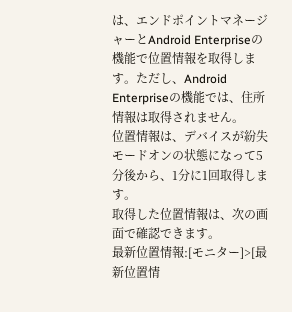は、エンドポイントマネージャーとAndroid Enterpriseの機能で位置情報を取得します。ただし、Android Enterpriseの機能では、住所情報は取得されません。
位置情報は、デバイスが紛失モードオンの状態になって5分後から、1分に1回取得します。
取得した位置情報は、次の画面で確認できます。
最新位置情報:[モニター]>[最新位置情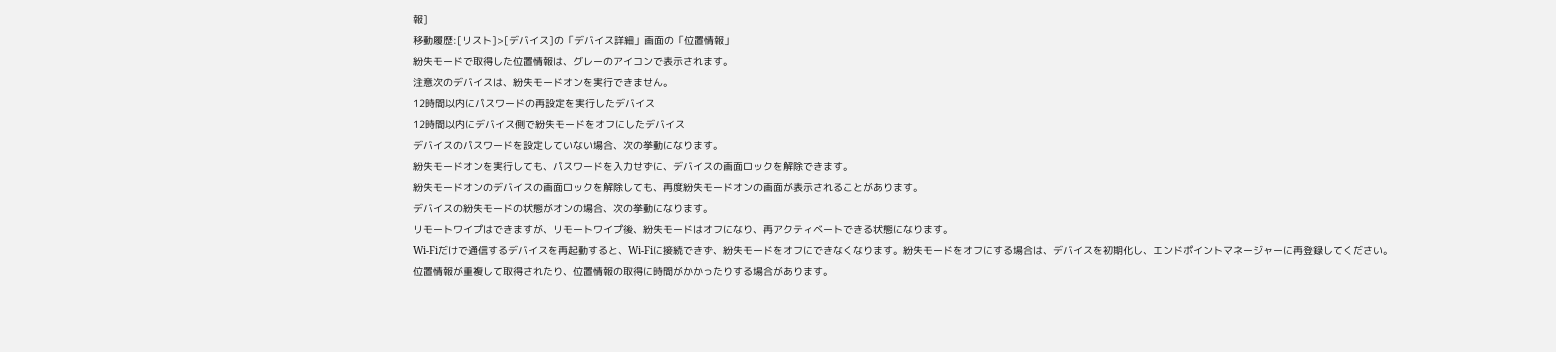報]
移動履歴:[リスト]>[デバイス]の「デバイス詳細」画面の「位置情報」
紛失モードで取得した位置情報は、グレーのアイコンで表示されます。
注意次のデバイスは、紛失モードオンを実行できません。
12時間以内にパスワードの再設定を実行したデバイス
12時間以内にデバイス側で紛失モードをオフにしたデバイス
デバイスのパスワードを設定していない場合、次の挙動になります。
紛失モードオンを実行しても、パスワードを入力せずに、デバイスの画面ロックを解除できます。
紛失モードオンのデバイスの画面ロックを解除しても、再度紛失モードオンの画面が表示されることがあります。
デバイスの紛失モードの状態がオンの場合、次の挙動になります。
リモートワイプはできますが、リモートワイプ後、紛失モードはオフになり、再アクティベートできる状態になります。
Wi-Fiだけで通信するデバイスを再起動すると、Wi-Fiに接続できず、紛失モードをオフにできなくなります。紛失モードをオフにする場合は、デバイスを初期化し、エンドポイントマネージャーに再登録してください。
位置情報が重複して取得されたり、位置情報の取得に時間がかかったりする場合があります。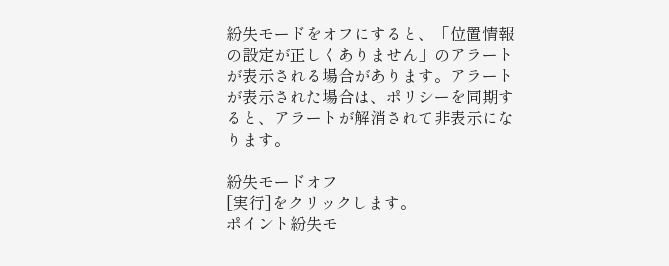紛失モードをオフにすると、「位置情報の設定が正しくありません」のアラートが表示される場合があります。アラートが表示された場合は、ポリシーを同期すると、アラートが解消されて非表示になります。

紛失モードオフ
[実行]をクリックします。
ポイント紛失モ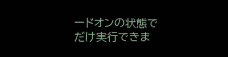ードオンの状態でだけ実行できま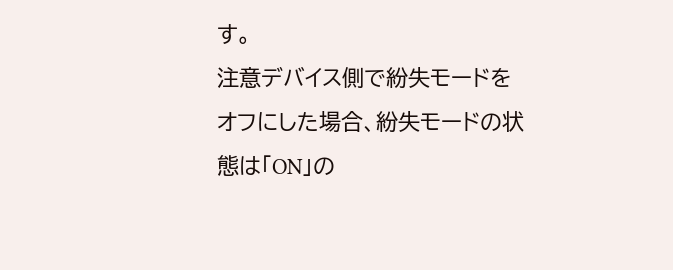す。
注意デバイス側で紛失モードをオフにした場合、紛失モードの状態は「ON」の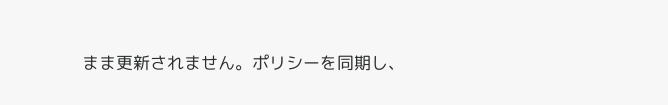まま更新されません。ポリシーを同期し、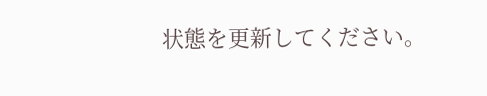状態を更新してください。